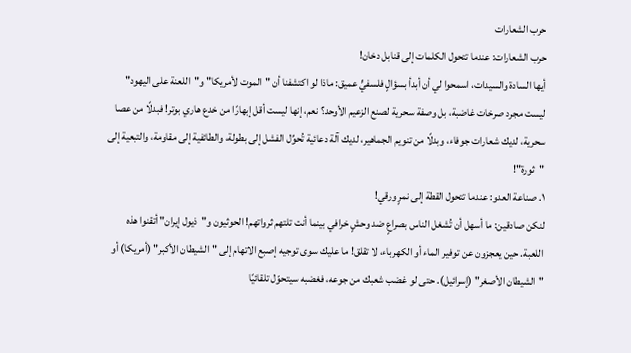حرب الشعارات
حرب الشعارات: عندما تتحول الكلمات إلى قنابل دخان!
أيها السادة والسيدات، اسمحوا لي أن أبدأ بسؤالٍ فلسفيٍّ عميق: ماذا لو اكتشفنا أن "الموت لأمريكا" و"اللعنة على اليهود" ليست مجرد صرخات غاضبة، بل وصفة سحرية لصنع الزعيم الأوحد؟ نعم، إنها ليست أقل إبهارًا من خدع هاري بوتر! فبدلًا من عصا سحرية، لديك شعارات جوفاء، وبدلًا من تنويم الجماهير، لديك آلة دعائية تُحوِّل الفشل إلى بطولة، والطائفية إلى مقاومة، والتبعية إلى "ثورة"!
١. صناعة العدو: عندما تتحول القطة إلى نمرٍ ورقي!
لنكن صادقين: ما أسهل أن تُشغل الناس بصراعٍ ضد وحشٍ خرافي بينما أنت تلتهم ثرواتهم! الحوثيون و"ذيول إيران" أتقنوا هذه اللعبة. حين يعجزون عن توفير الماء أو الكهرباء، لا تقلق! ما عليك سوى توجيه إصبع الاتهام إلى "الشيطان الأكبر" (أمريكا) أو "الشيطان الأصغر" (إسرائيل). حتى لو غضب شعبك من جوعه، فغضبه سيتحوّل تلقائيًا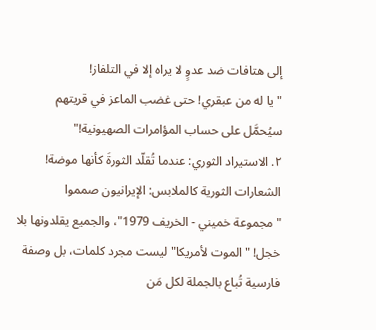إلى هتافات ضد عدوٍ لا يراه إلا في التلفاز!
"يا له من عبقري! حتى غضب الماعز في قريتهم سيُحمَّل على حساب المؤامرات الصهيونية!"
٢. الاستيراد الثوري: عندما تُقلّد الثورةَ كأنها موضة!
الشعارات الثورية كالملابس: الإيرانيون صمموا "مجموعة خميني - الخريف 1979"، والجميع يقلدونها بلا خجل! "الموت لأمريكا" ليست مجرد كلمات، بل وصفة فارسية تُباع بالجملة لكل مَن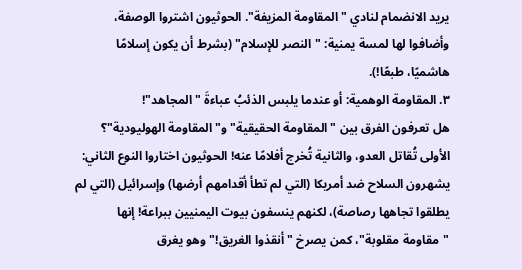يريد الانضمام لنادي "المقاومة المزيفة". الحوثيون اشتروا الوصفة، وأضافوا لها لمسة يمنية: "النصر للإسلام" (بشرط أن يكون إسلامًا هاشميًا، طبعًا!).
٣. المقاومة الوهمية: أو عندما يلبس الذئبُ عباءةَ "المجاهد"!
هل تعرفون الفرق بين "المقاومة الحقيقية" و"المقاومة الهوليودية"؟ الأولى تُقاتل العدو، والثانية تُخرج أفلامًا عنه! الحوثيون اختاروا النوع الثاني: يشهرون السلاح ضد أمريكا (التي لم تطأ أقدامهم أرضها) وإسرائيل (التي لم يطلقوا تجاهها رصاصة)، لكنهم ينسفون بيوت اليمنيين ببراعة! إنها "مقاومة مقلوبة"، كمن يصرخ "أنقذوا الغريق!" وهو يغرق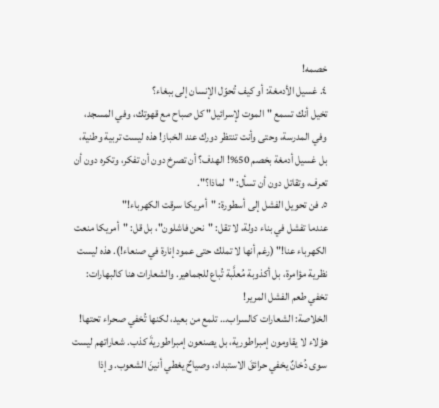خصمه!
٤. غسيل الأدمغة: أو كيف تُحوّل الإنسان إلى ببغاء؟
تخيل أنك تسمع "الموت لإسرائيل" كل صباح مع قهوتك، وفي المسجد، وفي المدرسة، وحتى وأنت تنتظر دورك عند الخباز! هذه ليست تربية وطنية، بل غسيل أدمغة بخصم 50%! الهدف؟ أن تصرخ دون أن تفكر، وتكره دون أن تعرف، وتقاتل دون أن تسأل: "لماذا؟".
٥. فن تحويل الفشل إلى أسطورة: "أمريكا سرقت الكهرباء!"
عندما تفشل في بناء دولة، لا تقل: "نحن فاشلون"، بل قل: "أمريكا منعت الكهرباء عنا!" (رغم أنها لا تملك حتى عمود إنارة في صنعاء!). هذه ليست نظرية مؤامرة، بل أكذوبة مُعلَّبة تُباع للجماهير. والشعارات هنا كالبهارات: تخفي طعم الفشل المرير!
الخلاصة: الشعارات كالسراب… تلمع من بعيد، لكنها تُخفي صحراء تحتها!
هؤلاء لا يقاومون إمبراطورية، بل يصنعون إمبراطوريةَ كذب. شعاراتهم ليست سوى دُخانٌ يخفي حرائقَ الاستبداد، وصياحٌ يغطي أنينَ الشعوب. وإذا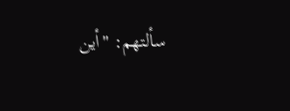سألتهم: "أين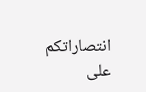انتصاراتكم على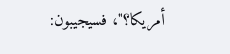أمريكا؟"، فسيجيبون: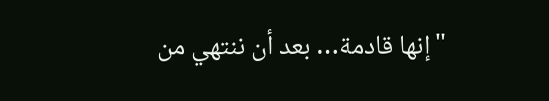"إنها قادمة… بعد أن ننتهي من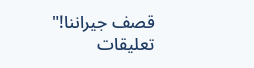قصف جيراننا!"
تعليقات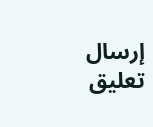إرسال تعليق